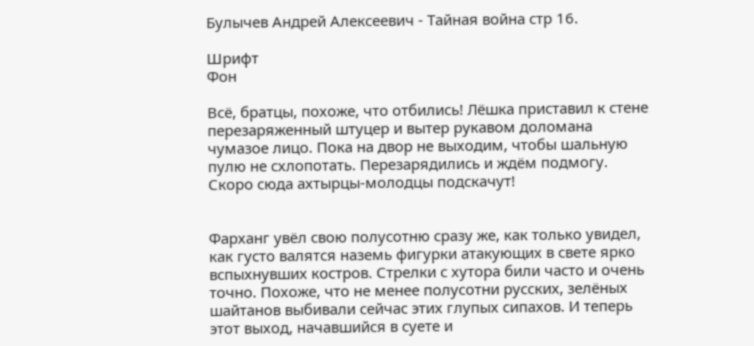Булычев Андрей Алексеевич - Тайная война стр 16.

Шрифт
Фон

Всё, братцы, похоже, что отбились! Лёшка приставил к стене перезаряженный штуцер и вытер рукавом доломана чумазое лицо. Пока на двор не выходим, чтобы шальную пулю не схлопотать. Перезарядились и ждём подмогу. Скоро сюда ахтырцы-молодцы подскачут!


Фарханг увёл свою полусотню сразу же, как только увидел, как густо валятся наземь фигурки атакующих в свете ярко вспыхнувших костров. Стрелки с хутора били часто и очень точно. Похоже, что не менее полусотни русских, зелёных шайтанов выбивали сейчас этих глупых сипахов. И теперь этот выход, начавшийся в суете и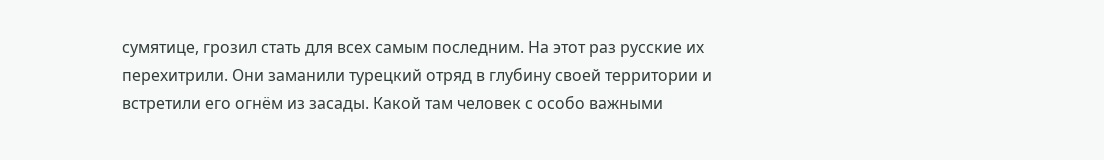сумятице, грозил стать для всех самым последним. На этот раз русские их перехитрили. Они заманили турецкий отряд в глубину своей территории и встретили его огнём из засады. Какой там человек с особо важными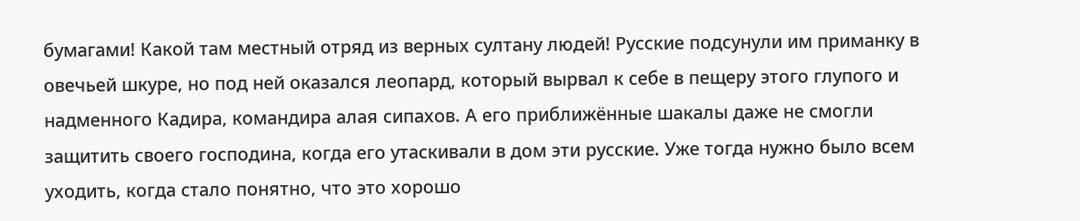бумагами! Какой там местный отряд из верных султану людей! Русские подсунули им приманку в овечьей шкуре, но под ней оказался леопард, который вырвал к себе в пещеру этого глупого и надменного Кадира, командира алая сипахов. А его приближённые шакалы даже не смогли защитить своего господина, когда его утаскивали в дом эти русские. Уже тогда нужно было всем уходить, когда стало понятно, что это хорошо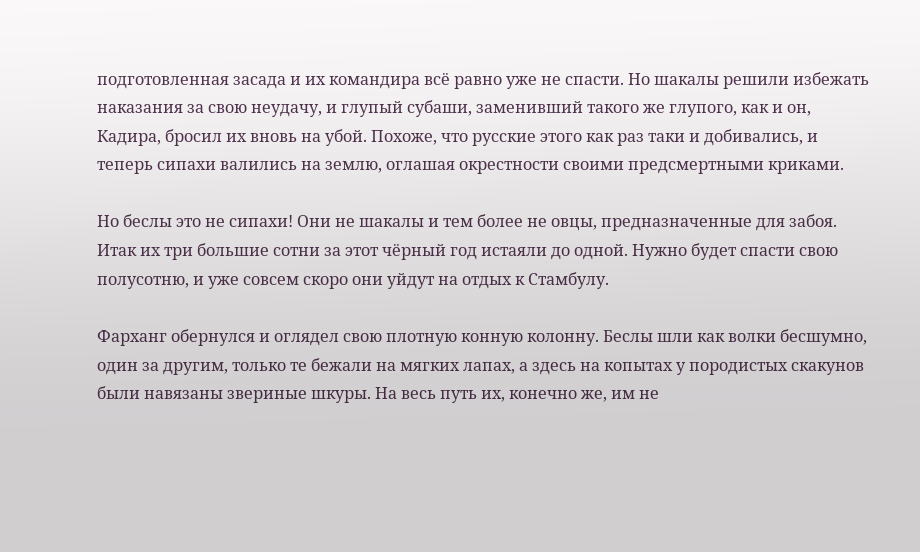подготовленная засада и их командира всё равно уже не спасти. Но шакалы решили избежать наказания за свою неудачу, и глупый субаши, заменивший такого же глупого, как и он, Кадира, бросил их вновь на убой. Похоже, что русские этого как раз таки и добивались, и теперь сипахи валились на землю, оглашая окрестности своими предсмертными криками.

Но беслы это не сипахи! Они не шакалы и тем более не овцы, предназначенные для забоя. Итак их три большие сотни за этот чёрный год истаяли до одной. Нужно будет спасти свою полусотню, и уже совсем скоро они уйдут на отдых к Стамбулу.

Фарханг обернулся и оглядел свою плотную конную колонну. Беслы шли как волки бесшумно, один за другим, только те бежали на мягких лапах, а здесь на копытах у породистых скакунов были навязаны звериные шкуры. На весь путь их, конечно же, им не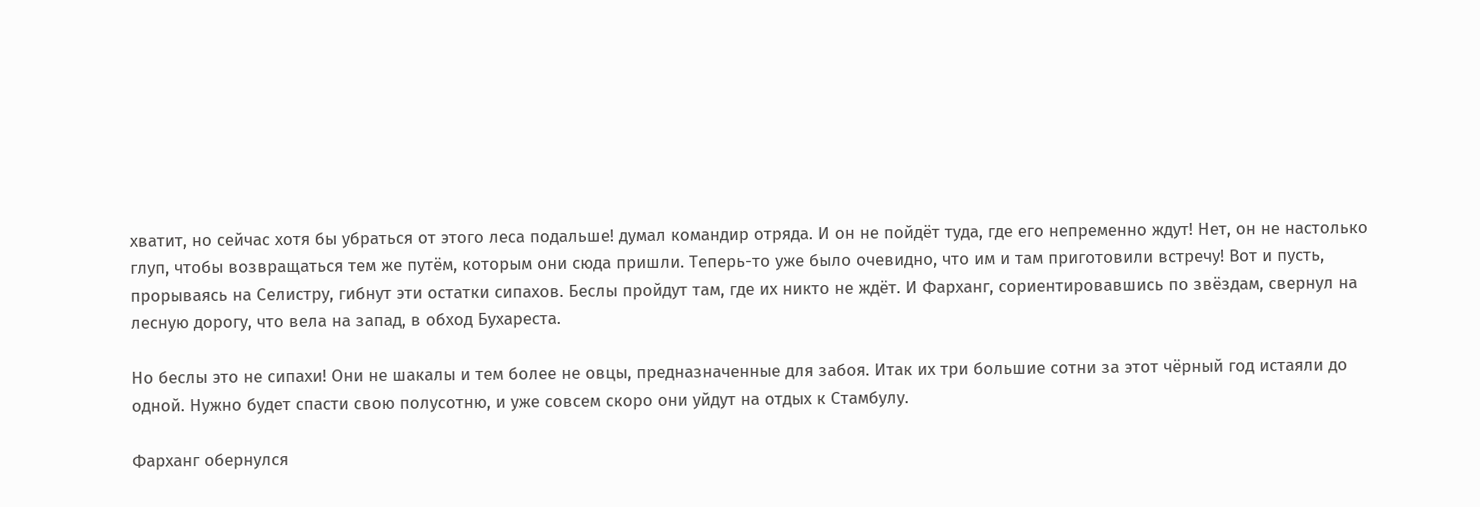хватит, но сейчас хотя бы убраться от этого леса подальше! думал командир отряда. И он не пойдёт туда, где его непременно ждут! Нет, он не настолько глуп, чтобы возвращаться тем же путём, которым они сюда пришли. Теперь-то уже было очевидно, что им и там приготовили встречу! Вот и пусть, прорываясь на Селистру, гибнут эти остатки сипахов. Беслы пройдут там, где их никто не ждёт. И Фарханг, сориентировавшись по звёздам, свернул на лесную дорогу, что вела на запад, в обход Бухареста.

Но беслы это не сипахи! Они не шакалы и тем более не овцы, предназначенные для забоя. Итак их три большие сотни за этот чёрный год истаяли до одной. Нужно будет спасти свою полусотню, и уже совсем скоро они уйдут на отдых к Стамбулу.

Фарханг обернулся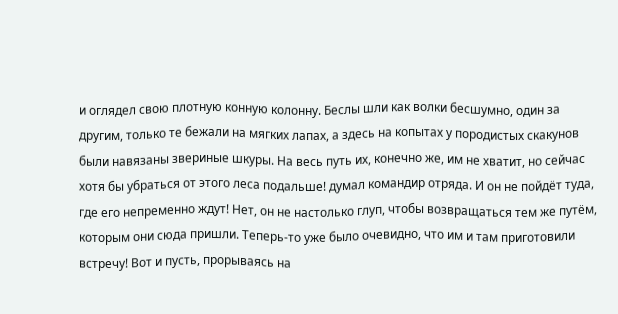и оглядел свою плотную конную колонну. Беслы шли как волки бесшумно, один за другим, только те бежали на мягких лапах, а здесь на копытах у породистых скакунов были навязаны звериные шкуры. На весь путь их, конечно же, им не хватит, но сейчас хотя бы убраться от этого леса подальше! думал командир отряда. И он не пойдёт туда, где его непременно ждут! Нет, он не настолько глуп, чтобы возвращаться тем же путём, которым они сюда пришли. Теперь-то уже было очевидно, что им и там приготовили встречу! Вот и пусть, прорываясь на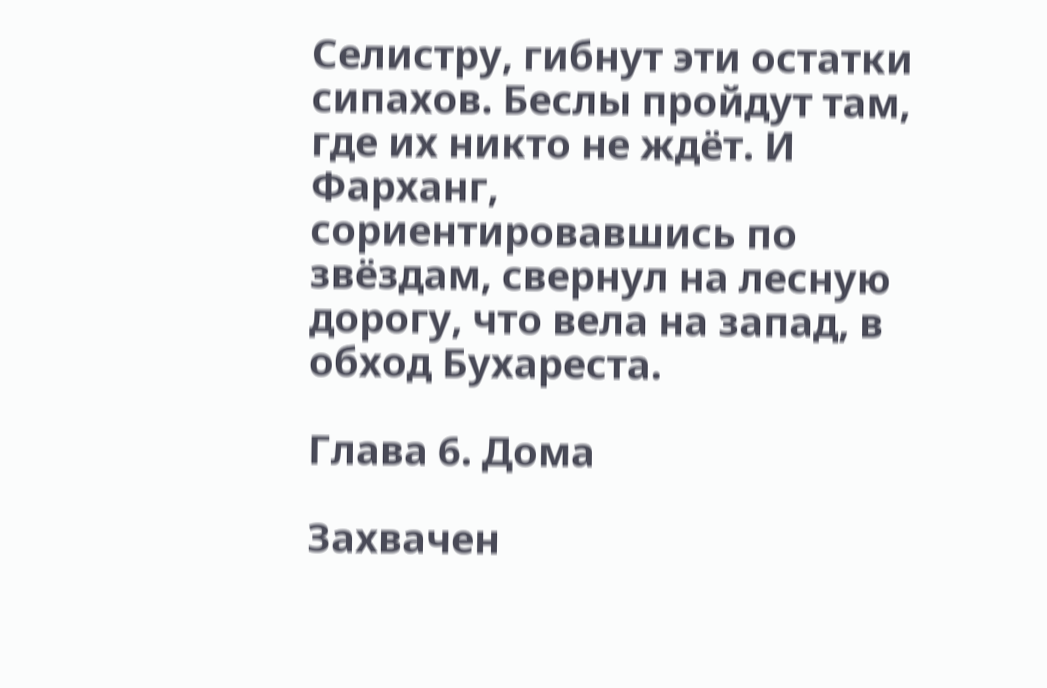Селистру, гибнут эти остатки сипахов. Беслы пройдут там, где их никто не ждёт. И Фарханг, сориентировавшись по звёздам, свернул на лесную дорогу, что вела на запад, в обход Бухареста.

Глава 6. Дома

Захвачен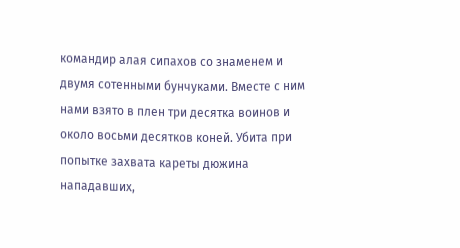командир алая сипахов со знаменем и двумя сотенными бунчуками. Вместе с ним нами взято в плен три десятка воинов и около восьми десятков коней. Убита при попытке захвата кареты дюжина нападавших,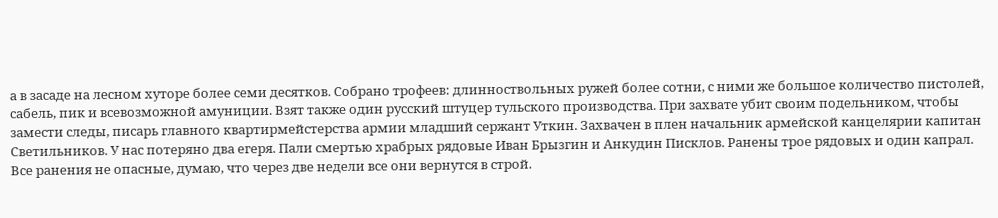а в засаде на лесном хуторе более семи десятков. Собрано трофеев: длинноствольных ружей более сотни, с ними же большое количество пистолей, сабель, пик и всевозможной амуниции. Взят также один русский штуцер тульского производства. При захвате убит своим подельником, чтобы замести следы, писарь главного квартирмейстерства армии младший сержант Уткин. Захвачен в плен начальник армейской канцелярии капитан Светильников. У нас потеряно два егеря. Пали смертью храбрых рядовые Иван Брызгин и Анкудин Писклов. Ранены трое рядовых и один капрал. Все ранения не опасные, думаю, что через две недели все они вернутся в строй.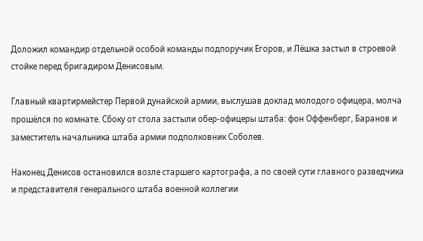Доложил командир отдельной особой команды подпоручик Егоров, и Лёшка застыл в строевой стойке перед бригадиром Денисовым.

Главный квартирмейстер Первой дунайской армии, выслушав доклад молодого офицера, молча прошёлся по комнате. Сбоку от стола застыли обер-офицеры штаба: фон Оффенберг, Баранов и заместитель начальника штаба армии подполковник Соболев.

Наконец Денисов остановился возле старшего картографа, а по своей сути главного разведчика и представителя генерального штаба военной коллегии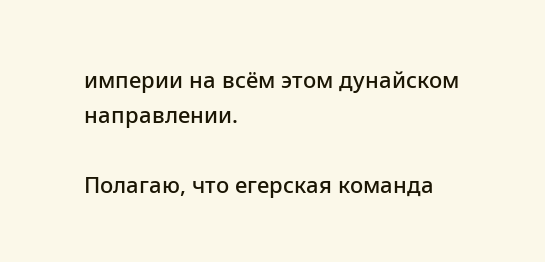империи на всём этом дунайском направлении.

Полагаю, что егерская команда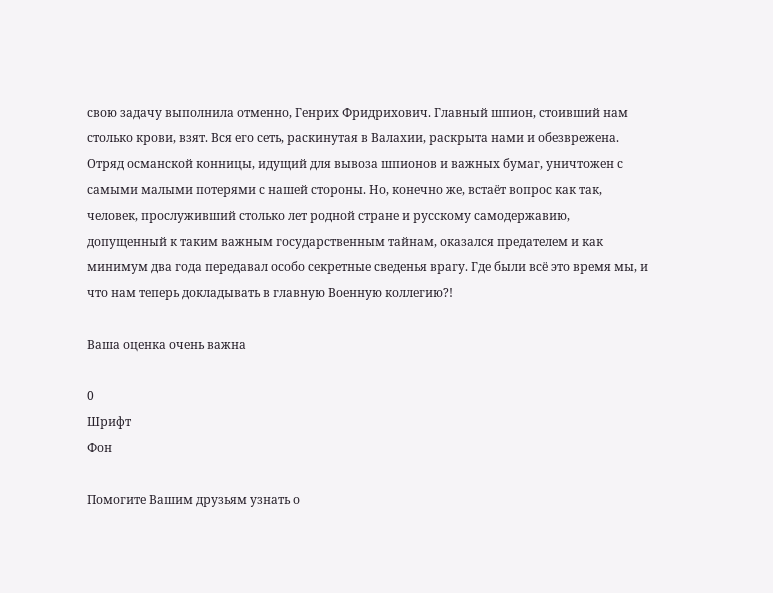свою задачу выполнила отменно, Генрих Фридрихович. Главный шпион, стоивший нам столько крови, взят. Вся его сеть, раскинутая в Валахии, раскрыта нами и обезврежена. Отряд османской конницы, идущий для вывоза шпионов и важных бумаг, уничтожен с самыми малыми потерями с нашей стороны. Но, конечно же, встаёт вопрос как так, человек, прослуживший столько лет родной стране и русскому самодержавию, допущенный к таким важным государственным тайнам, оказался предателем и как минимум два года передавал особо секретные сведенья врагу. Где были всё это время мы, и что нам теперь докладывать в главную Военную коллегию?!

Ваша оценка очень важна

0
Шрифт
Фон

Помогите Вашим друзьям узнать о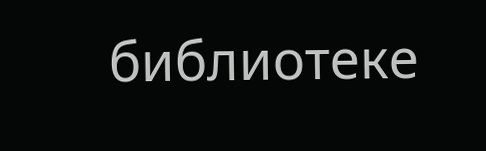библиотеке